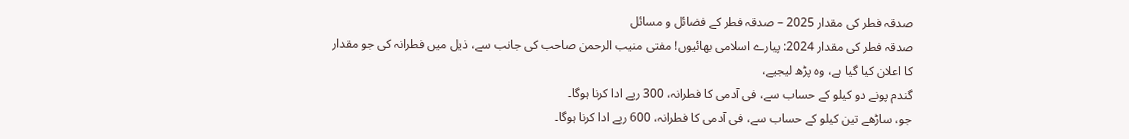صدقہ فطر کی مقدار 2025 – صدقہ فطر کے فضائل و مسائل
صدقہ فطر کی مقدار 2024: پیارے اسلامی بھائیوں! مفتی منیب الرحمن صاحب کی جانب سے، ذیل میں فطرانہ کی جو مقدار کا اعلان کیا گیا ہے، وہ پڑھ لیجیے،
گندم پونے دو کیلو کے حساب سے، فی آدمی کا فطرانہ، 300 رپے ادا کرنا ہوگا۔
جو، ساڑھے تین کیلو کے حساب سے، فی آدمی کا فطرانہ، 600 رپے ادا کرنا ہوگا۔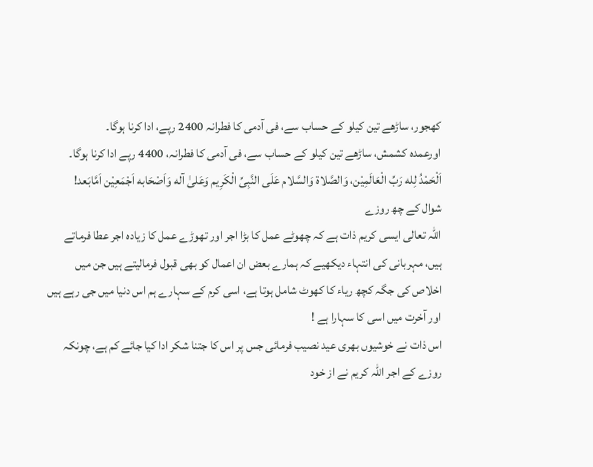کھجور، ساڑھے تین کیلو کے حساب سے، فی آدمی کا فطرانہ 2400 رپے، ادا کرنا ہوگا۔
اورعمدہ کشمش، ساڑھے تین کیلو کے حساب سے، فی آدمی کا فطرانہ، 4400 رپے ادا کرنا ہوگا۔
اَلْحَمْدُ لِله رَبِّ الْعَالَمِيْن، وَالصَّلاۃ وَالسَّلام عَلَی النَّبِیِّ الْکَرِيم وَعَلیٰ آله وَاَصْحَابه اَجْمَعِيْن اَمَّابَعد!
شوال کے چھ روزے
اللہ تعالی ایسی کریم ذات ہے کہ چھوٹے عمل کا بڑا اجر اور تھوڑے عمل کا زیادہ اجر عطا فرماتے ہیں، مہربانی کی انتہاء دیکھیے کہ ہمارے بعض ان اعمال کو بھی قبول فرمالیتے ہیں جن میں اخلاص کی جگہ کچھ ریاء کا کھوٹ شامل ہوتا ہے، اسی کرم کے سہارے ہم اس دنیا میں جی رہے ہیں اور آخرت میں اسی کا سہارا ہے !
اس ذات نے خوشیوں بھری عید نصیب فرمائی جس پر اس کا جتنا شکر ادا کیا جائے کم ہے، چونکہ روزے کے اجر اللہ کریم نے از خود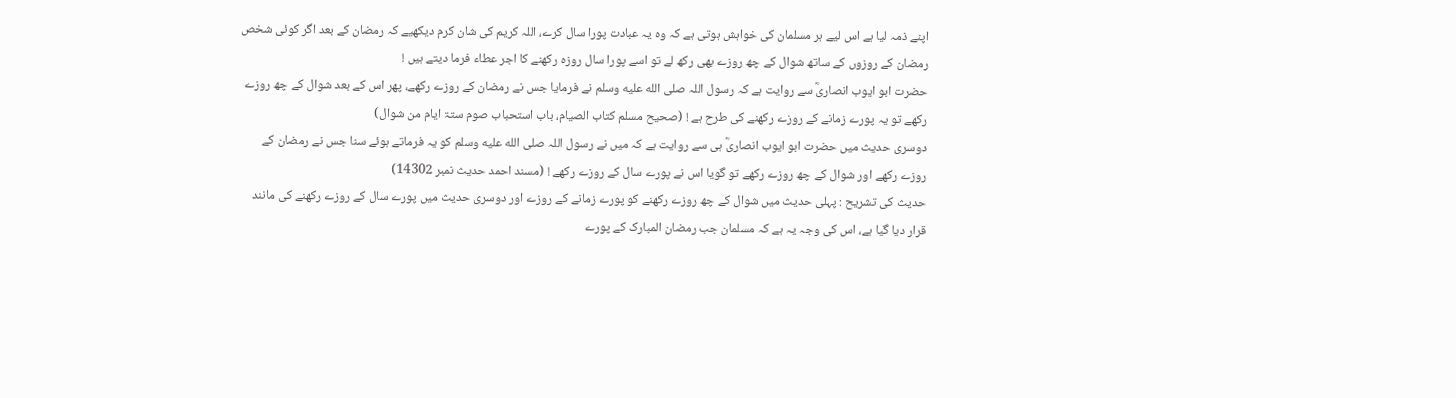اپنے ذمہ لیا ہے اس لیے ہر مسلمان کی خواہش ہوتی ہے کہ وہ یہ عبادت پورا سال کرے، اللہ کریم کی شان کرم دیکھیے کہ رمضان کے بعد اگر کوئی شخص رمضان کے روزوں کے ساتھ شوال کے چھ روزے بھی رکھ لے تو اسے پورا سال روزہ رکھنے کا اجر عطاء فرما دیتے ہیں !
حضرت ابو ایوب انصاریؓ سے روایت ہے کہ رسول اللہ صلى الله عليه وسلم نے فرمایا جس نے رمضان کے روزے رکھے، پھر اس کے بعد شوال کے چھ روزے رکھے تو یہ پورے زمانے کے روزے رکھنے کی طرح ہے ! (صحیح مسلم کتاب الصیام، باب استحباب صوم ستۃ ايام من شوال)
دوسری حدیث میں حضرت ابو ایوب انصاریؓ ہی سے روایت ہے کہ میں نے رسول اللہ صلى الله عليه وسلم کو یہ فرماتے ہوئے سنا جس نے رمضان کے روزے رکھے اور شوال کے چھ روزے رکھے تو گویا اس نے پورے سال کے روزے رکھے ! (مسند احمد حدیث نمبر 14302)
حدیث کی تشریح : پہلی حدیث میں شوال کے چھ روزے رکھنے کو پورے زمانے کے روزے اور دوسری حدیث میں پورے سال کے روزے رکھنے کی مانند قرار دیا گیا ہے، اس کی وجہ یہ ہے کہ مسلمان جب رمضان المبارک کے پورے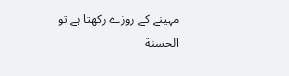مہینے کے روزے رکھتا ہے تو الحسنة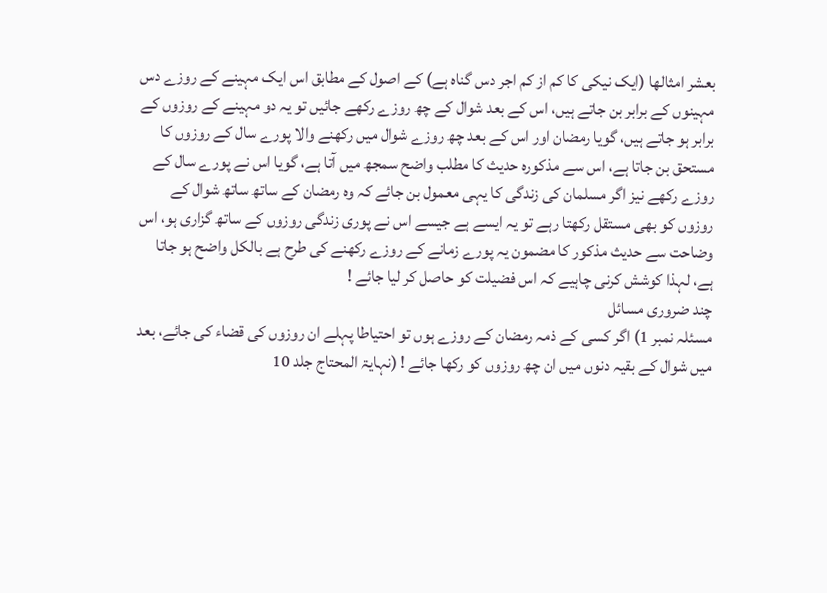بعشر امثالها (ایک نیکی کا کم از کم اجر دس گناہ ہے) کے اصول کے مطابق اس ایک مہینے کے روزے دس مہینوں کے برابر بن جاتے ہیں، اس کے بعد شوال کے چھ روزے رکھے جائیں تو یہ دو مہینے کے روزوں کے برابر ہو جاتے ہیں، گویا رمضان اور اس کے بعد چھ روزے شوال میں رکھنے والا پورے سال کے روزوں کا مستحق بن جاتا ہے، اس سے مذکورہ حدیث کا مطلب واضح سمجھ میں آتا ہے، گویا اس نے پورے سال کے روزے رکھے نیز اگر مسلمان کی زندگی کا یہی معمول بن جائے کہ وہ رمضان کے ساتھ ساتھ شوال کے روزوں کو بھی مستقل رکھتا رہے تو یہ ایسے ہے جیسے اس نے پوری زندگی روزوں کے ساتھ گزاری ہو، اس وضاحت سے حدیث مذکور کا مضمون یہ پورے زمانے کے روزے رکھنے کی طرح ہے بالکل واضح ہو جاتا ہے، لہذا کوشش کرنی چاہیے کہ اس فضیلت کو حاصل کر لیا جائے !
چند ضروری مسائل
مسئلہ نمبر 1) اگر کسی کے ذمہ رمضان کے روزے ہوں تو احتیاطا پہلے ان روزوں کی قضاء کی جائے، بعد میں شوال کے بقیہ دنوں میں ان چھ روزوں کو رکھا جائے ! (نہایۃ المحتاج جلد 10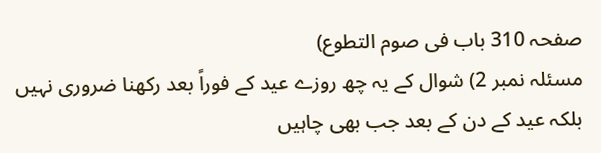صفحہ 310 باب فی صوم التطوع)
مسئلہ نمبر 2) شوال کے یہ چھ روزے عید کے فوراً بعد رکھنا ضروری نہیں بلکہ عید کے دن کے بعد جب بھی چاہیں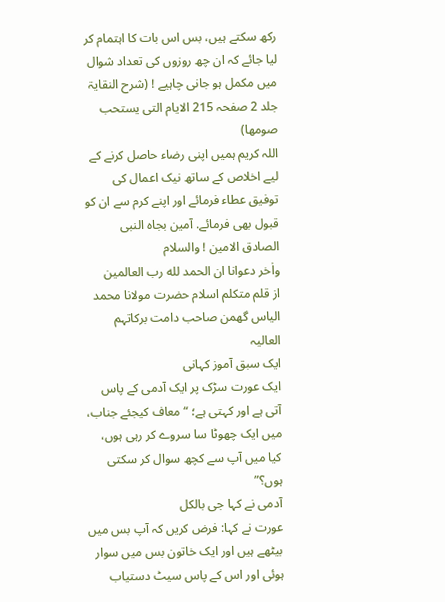رکھ سکتے ہیں، بس اس بات کا اہتمام کر لیا جائے کہ ان چھ روزوں کی تعداد شوال میں مکمل ہو جانی چاہیے ! (شرح النقایۃ جلد 2 صفحہ 215 الایام التی یستحب صومھا)
اللہ کریم ہمیں اپنی رضاء حاصل کرنے کے لیے اخلاص کے ساتھ نیک اعمال کی توفیق عطاء فرمائے اور اپنے کرم سے ان کو قبول بھی فرمائے. آمین بجاہ النبی الصادق الامین ! والسلام
واٰخر دعوانا ان الحمد لله رب العالمين
از قلم متکلم اسلام حضرت مولانا محمد الیاس گھمن صاحب دامت برکاتہم العالیہ
ایک سبق آموز کہانی
ایک عورت سڑک پر ایک آدمی کے پاس آتی ہے اور کہتی ہے؛ “معاف کیجئے جناب، میں ایک چھوٹا سا سروے کر رہی ہوں، کیا میں آپ سے کچھ سوال کر سکتی ہوں؟”
آدمی نے کہا جی بالکل
عورت نے کہا: فرض کریں کہ آپ بس میں بیٹھے ہیں اور ایک خاتون بس میں سوار ہوئی اور اس کے پاس سیٹ دستیاب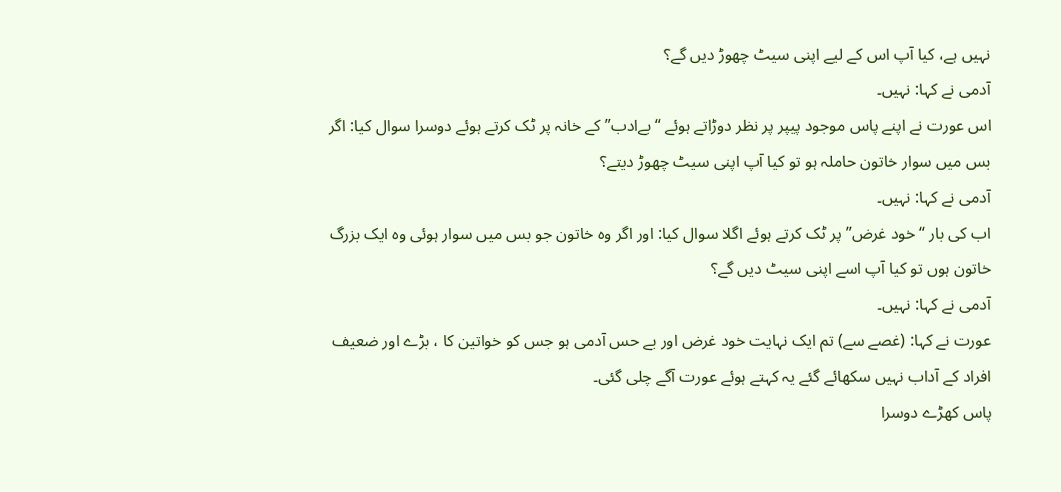نہیں ہے، کیا آپ اس کے لیے اپنی سیٹ چھوڑ دیں گے؟
آدمی نے کہا: نہیں۔
اس عورت نے اپنے پاس موجود پیپر پر نظر دوڑاتے ہوئے “بےادب” کے خانہ پر ٹک کرتے ہوئے دوسرا سوال کیا: اگر بس میں سوار خاتون حاملہ ہو تو کیا آپ اپنی سیٹ چھوڑ دیتے؟
آدمی نے کہا: نہیں۔
اب کی بار “خود غرض” پر ٹک کرتے ہوئے اگلا سوال کیا: اور اگر وہ خاتون جو بس میں سوار ہوئی وہ ایک بزرگ خاتون ہوں تو کیا آپ اسے اپنی سیٹ دیں گے؟
آدمی نے کہا: نہیں۔
عورت نے کہا: (غصے سے) تم ایک نہایت خود غرض اور بے حس آدمی ہو جس کو خواتین کا ، بڑے اور ضعیف افراد کے آداب نہیں سکھائے گئے یہ کہتے ہوئے عورت آگے چلی گئی۔
پاس کھڑے دوسرا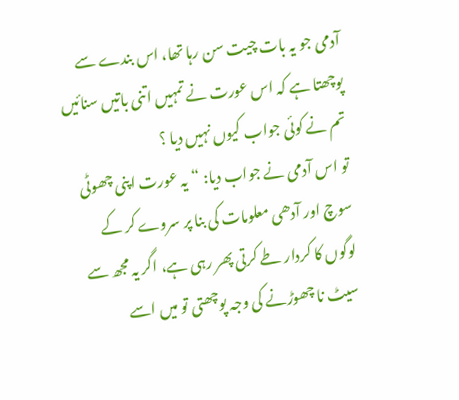آدمی جو یہ بات چیت سن رہا تھا، اس بندے سے پوچھتا ہے کہ اس عورت نے تمہیں اتنی باتیں سنائیں تم نے کوئی جواب کیوں نہیں دیا ؟
تو اس آدمی نے جواب دیا: “یہ عورت اپنی چھوٹی سوچ اور آدھی معلومات کی بنا پر سروے کر کے لوگوں کا کردار طے کرتی پھر رہی ہے، اگر یہ مجھ سے سیٹ نا چھوڑنے کی وجہ پوچھتی تو میں اسے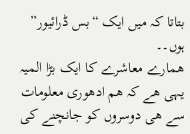بتاتا کہ میں ایک “بس ڈرائیور” ہوں۔۔
ھمارے معاشرے کا ایک بڑا المیہ یہی ھے کہ ھم ادھوری معلومات سے ھی دوسروں کو جانچنے کی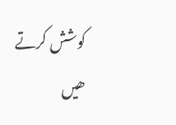کوشش کرتے ھیں